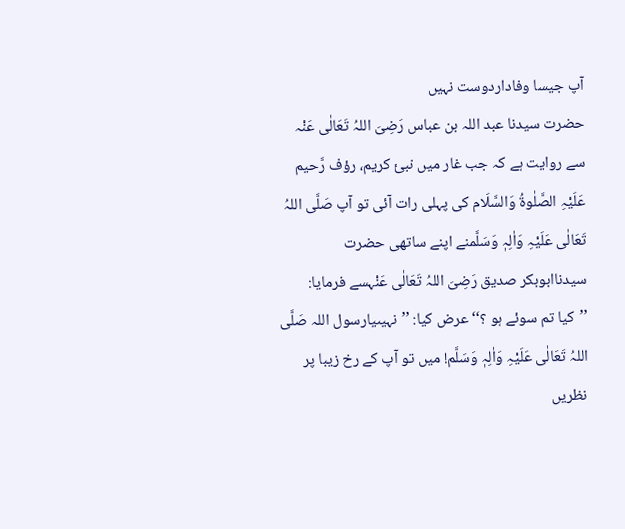آپ جیسا وفاداردوست نہیں
حضرت سیدنا عبد اللہ بن عباس رَضِیَ اللہُ تَعَالٰی عَنْہ سے روایت ہے کہ جب غار میں نبیٔ کریم، رؤف رَّحیم عَلَیْہِ الصَّلٰوۃُ وَالسَّلَام کی پہلی رات آئی تو آپ صَلَّی اللہُ تَعَالٰی عَلَیْہِ وَاٰلِہٖ وَسَلَّمنے اپنے ساتھی حضرت سیدناابوبکر صدیق رَضِیَ اللہُ تَعَالٰی عَنْہسے فرمایا: ’’کیا تم سوئے ہو ؟‘‘ عرض کیا: ’’نہیںیارسول اللہ صَلَّی اللہُ تَعَالٰی عَلَیْہِ وَاٰلِہٖ وَسَلَّم! میں تو آپ کے رخ زیبا پر نظریں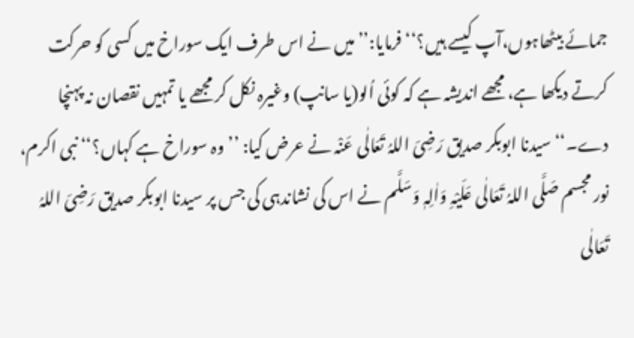جمائے بیٹھاہوں،آپ کیسے ہیں؟‘‘ فرمایا:’’میں نے اس طرف ایک سوراخ میں کسی کو حرکت کرتے دیکھا ہے، مجھے اندیشہ ہے کہ کوئی اُلو(یا سانپ) وغیرہ نکل کر مجھے یا تمہیں نقصان نہ پہنچا دے۔‘‘سیدنا ابوبکر صدیق رَضِیَ اللہُ تَعَالٰی عَنْہ نے عرض کیا: ’’وہ سوراخ ہے کہاں؟‘‘ نبی اکرم، نور مجسم صَلَّی اللہُ تَعَالٰی عَلَیْہِ وَاٰلِہٖ وَسَلَّم نے اس کی نشاندہی کی جس پر سیدنا ابوبکر صدیق رَضِیَ اللہُ تَعَالٰی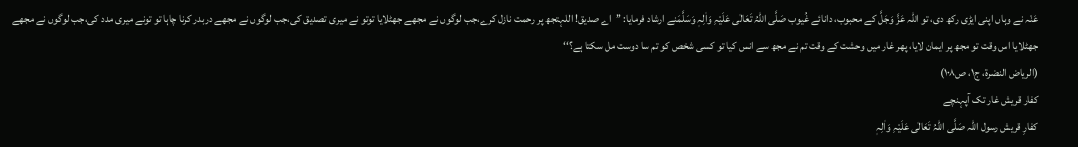عَنْہ نے وہاں اپنی ایڑی رکھ دی، تو اللہ عَزَّ وَجَلَّ کے محبوب، دانائے غُیوب صَلَّی اللہُ تَعَالٰی عَلَیْہِ وَاٰلِہٖ وَسَلَّمَنے ارشاد فرمایا: ’’اے صدیق! اللہتجھ پر رحمت نازل کرے،جب لوگوں نے مجھے جھٹلایا توتو نے میری تصدیق کی،جب لوگوں نے مجھے دربدر کرنا چاہا تو تونے میری مدد کی،جب لوگوں نے مجھے جھٹلایا اس وقت تو مجھ پر ایمان لایا، پھر غار میں وحشت کے وقت تم نے مجھ سے انس کیا تو کسی شخص کو تم سا دوست مل سکتا ہے؟‘‘
(الریاض النضرۃ، ج۱، ص۱۰۸)
کفار قریش غار تک آپہنچے
کفارِ قریش رسول اللہ صَلَّی اللہُ تَعَالٰی عَلَیْہِ وَاٰلِہٖ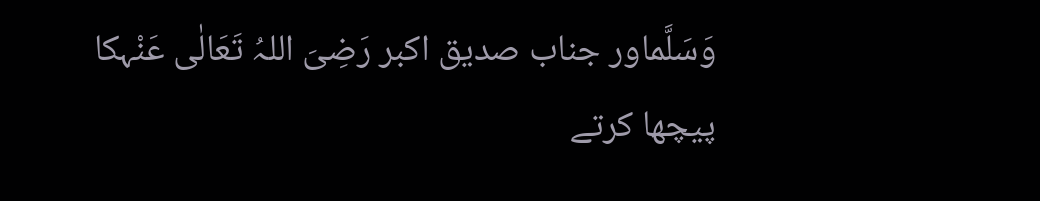وَسَلَّماور جناب صدیق اکبر رَضِیَ اللہُ تَعَالٰی عَنْہکا پیچھا کرتے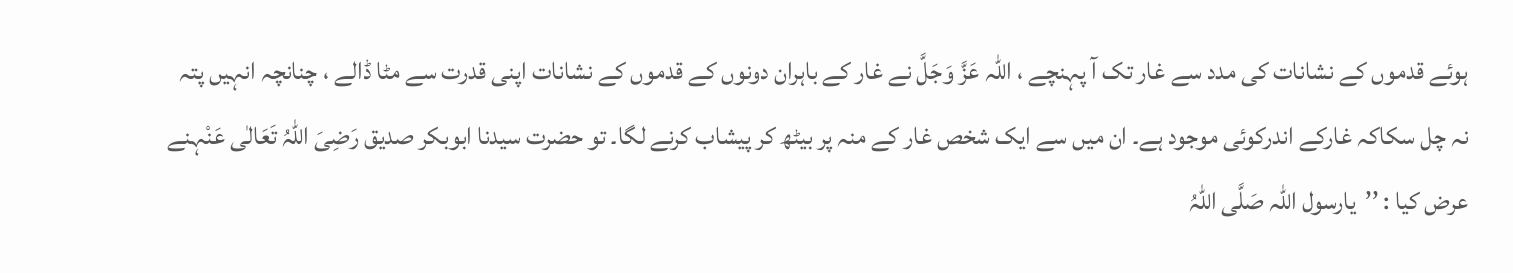ہوئے قدموں کے نشانات کی مدد سے غار تک آ پہنچے ، اللہ عَزَّ وَجَلَّ نے غار کے باہران دونوں کے قدموں کے نشانات اپنی قدرت سے مٹا ڈالے ، چنانچہ انہیں پتہ نہ چل سکاکہ غارکے اندرکوئی موجود ہے۔ ان میں سے ایک شخص غار کے منہ پر بیٹھ کر پیشاب کرنے لگا۔ تو حضرت سیدنا ابوبکر صدیق رَضِیَ اللہُ تَعَالٰی عَنْہنے عرض کیا : ’’یارسول اللہ صَلَّی اللہُ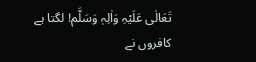تَعَالٰی عَلَیْہِ وَاٰلِہٖ وَسَلَّم! لگتا ہے کافروں نے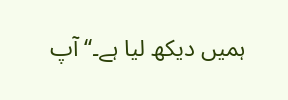ہمیں دیکھ لیا ہے۔‘‘ آپ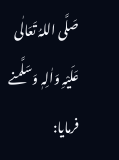صَلَّی اللہُ تَعَالٰی عَلَیْہِ وَاٰلِہٖ وَسَلَّمنے فرمایا: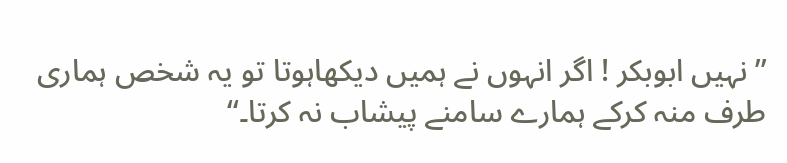’’نہیں ابوبکر ! اگر انہوں نے ہمیں دیکھاہوتا تو یہ شخص ہماری طرف منہ کرکے ہمارے سامنے پیشاب نہ کرتا۔‘‘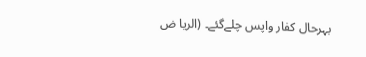بہرحال کفار واپس چلےگئے۔ (الریا ض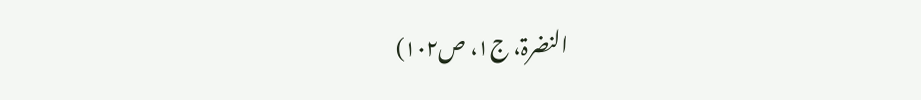النضرۃ، ج۱، ص۱۰۲)